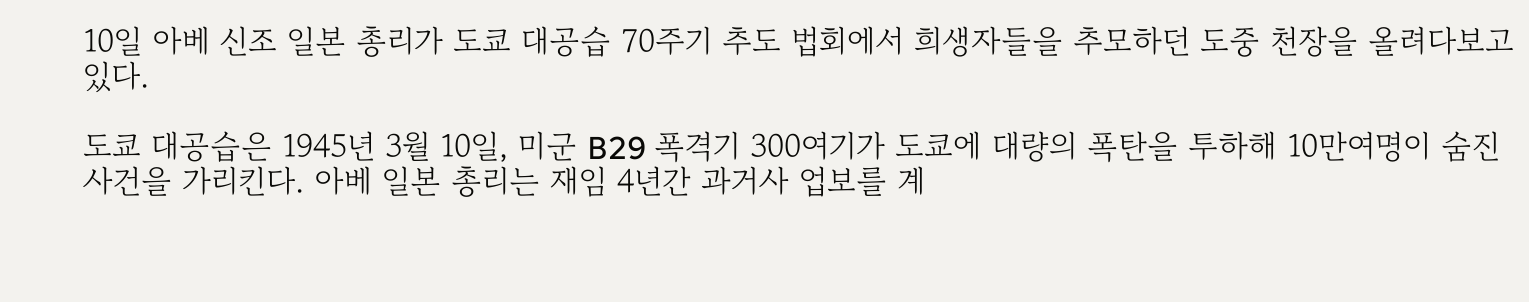10일 아베 신조 일본 총리가 도쿄 대공습 70주기 추도 법회에서 희생자들을 추모하던 도중 천장을 올려다보고 있다.

도쿄 대공습은 1945년 3월 10일, 미군 B29 폭격기 300여기가 도쿄에 대량의 폭탄을 투하해 10만여명이 숨진 사건을 가리킨다. 아베 일본 총리는 재임 4년간 과거사 업보를 계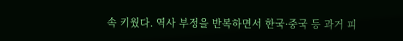속 키웠다. 역사 부정을 반복하면서 한국·중국 등 과거 피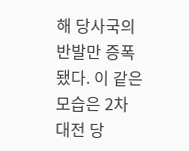해 당사국의 반발만 증폭됐다. 이 같은 모습은 2차대전 당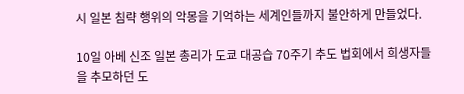시 일본 침략 행위의 악몽을 기억하는 세계인들까지 불안하게 만들었다.

10일 아베 신조 일본 총리가 도쿄 대공습 70주기 추도 법회에서 희생자들을 추모하던 도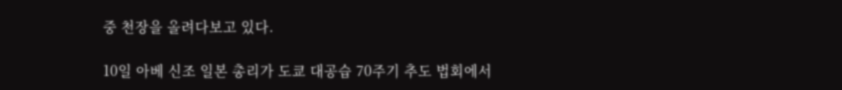중 천장을 올려다보고 있다.

10일 아베 신조 일본 총리가 도쿄 대공습 70주기 추도 법회에서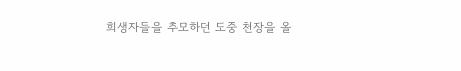희생자들을 추모하던 도중 천장을 올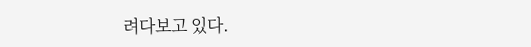려다보고 있다.